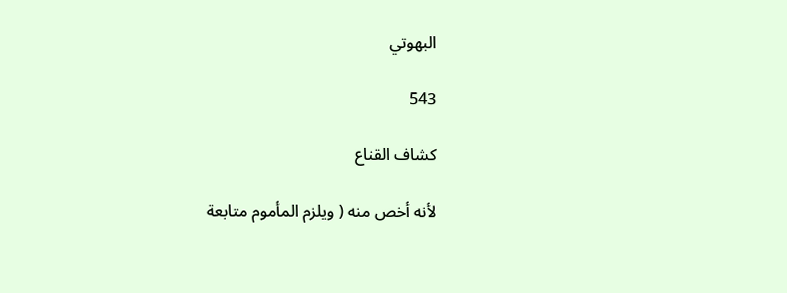البهوتي

543

كشاف القناع

لأنه أخص منه ( ويلزم المأموم متابعة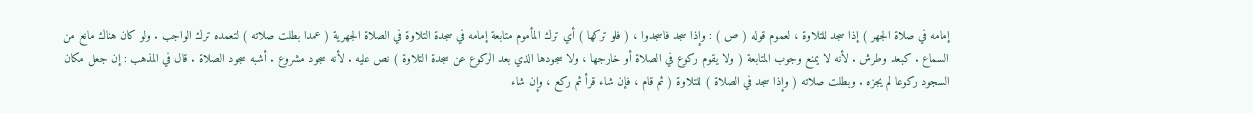إمامه في صلاة الجهر ) إذا سجد للتلاوة ، لعموم قوله ( ص ) : وإذا سجد فاسجدوا ، ( فلو تركها ) أي ترك المأموم متابعة إمامه في سجدة التلاوة في الصلاة الجهرية ( عمدا بطلت صلاته ) لتعمده ترك الواجب . ولو كان هناك مانع من السماع . كبعد وطرش . لأنه لا يمنع وجوب المتابعة ( ولا يقوم ركوع في الصلاة أو خارجها ، ولا سجودها الذي بعد الركوع عن سجدة التلاوة ) نص عليه . لأنه سجود مشروع . أشبه سجود الصلاة . قال في المذهب : إن جعل مكان السجود ركوعا لم يجزه . وبطلت صلاته ( وإذا سجد في الصلاة ) للتلاوة ( ثم قام ، فإن شاء قرأ ثم ركع ، وإن شاء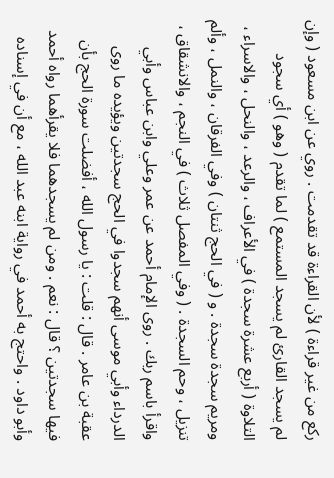ركع من غير قراءة ) لأن القراءة قد تقدمت . روي عن ابن مسعود ( وإن لم يسجد القارئ لم يسجد المستمع ) لما تقدم ( وهو ) أي سجود التلاوة ( أربع عشرة سجدة ) في الأعراف ، والرعد ، والنحل ، والاسراء ، ومريم سجدة سجدة . و ( في الحج ثنتان ) وفي الفرقان ، والنمل ، وألم تنزيل ، وحم السجدة . ( وفي المفصل ثلاث ) في النجم ، والانشقاق ، واقرأ باسم ربك . روى الإمام أحمد عن عمر وعلي وابن عباس وأبي الدرداء وأبي موسى أنهم سجدوا في الحج سجدتين ويؤيده ما روى عقبة بن عامر . قال : قلت : يا رسول الله ، أفضلت سورة الحج بأن فيها سجدتين ؟ قال : نعم . ومن لم يسجدهما فلا يقرأهما رواه أحمد وأبو داود . واحتج به أحمد في رواية ابنه عبد الله ، مع أن في إسناده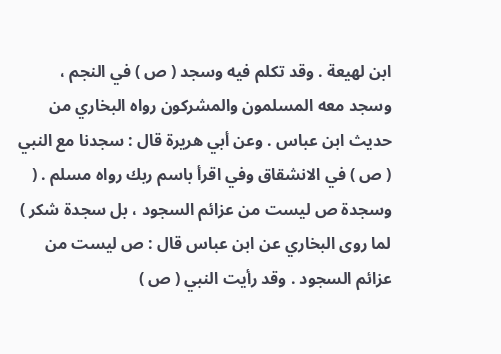ابن لهيعة . وقد تكلم فيه وسجد ( ص ) في النجم ، وسجد معه المسلمون والمشركون رواه البخاري من حديث ابن عباس . وعن أبي هريرة قال : سجدنا مع النبي ( ص ) في الانشقاق وفي اقرأ باسم ربك رواه مسلم . ( وسجدة ص ليست من عزائم السجود ، بل سجدة شكر ) لما روى البخاري عن ابن عباس قال : ص ليست من عزائم السجود . وقد رأيت النبي ( ص )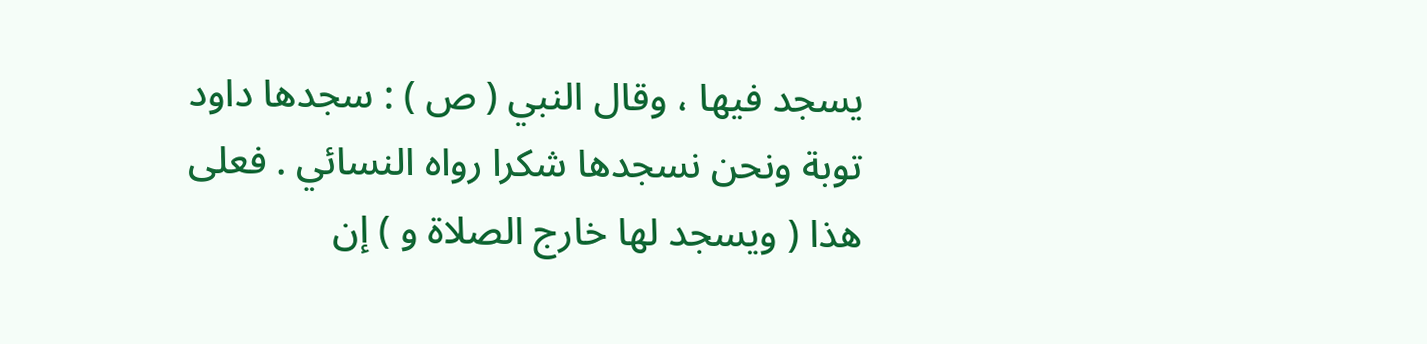يسجد فيها ، وقال النبي ( ص ) : سجدها داود توبة ونحن نسجدها شكرا رواه النسائي . فعلى هذا ( ويسجد لها خارج الصلاة و ) إن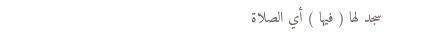سجد لها ( فيها ) أي الصلاة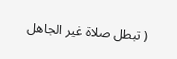( تبطل صلاة غير الجاهل